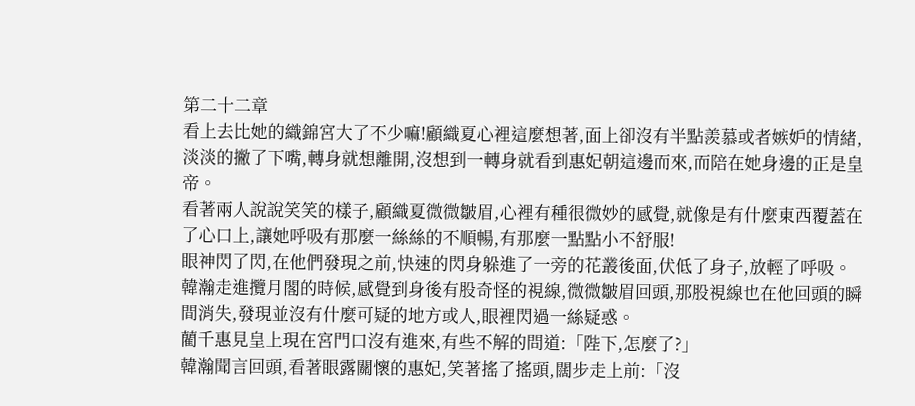第二十二章
看上去比她的織錦宮大了不少嘛!顧織夏心裡這麼想著,面上卻沒有半點羨慕或者嫉妒的情緒,淡淡的撇了下嘴,轉身就想離開,沒想到一轉身就看到惠妃朝這邊而來,而陪在她身邊的正是皇帝。
看著兩人說說笑笑的樣子,顧織夏微微皺眉,心裡有種很微妙的感覺,就像是有什麼東西覆蓋在了心口上,讓她呼吸有那麼一絲絲的不順暢,有那麼一點點小不舒服!
眼神閃了閃,在他們發現之前,快速的閃身躲進了一旁的花叢後面,伏低了身子,放輕了呼吸。
韓瀚走進攬月閣的時候,感覺到身後有股奇怪的視線,微微皺眉回頭,那股視線也在他回頭的瞬間消失,發現並沒有什麼可疑的地方或人,眼裡閃過一絲疑惑。
藺千惠見皇上現在宮門口沒有進來,有些不解的問道:「陛下,怎麼了?」
韓瀚聞言回頭,看著眼露關懷的惠妃,笑著搖了搖頭,闊步走上前:「沒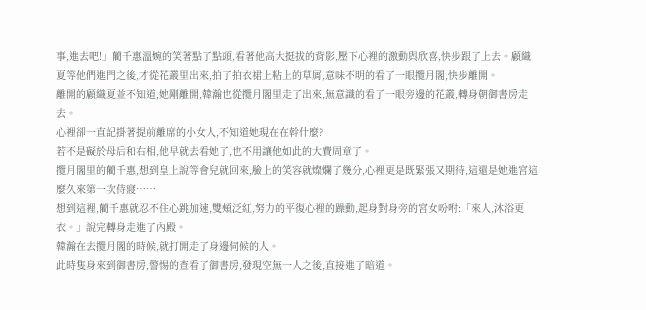事,進去吧!」藺千惠溫婉的笑著點了點頭,看著他高大挺拔的背影,壓下心裡的激動與欣喜,快步跟了上去。顧織夏等他們進門之後,才從花叢里出來,拍了拍衣裙上粘上的草屑,意味不明的看了一眼攬月閣,快步離開。
離開的顧織夏並不知道,她剛離開,韓瀚也從攬月閣里走了出來,無意識的看了一眼旁邊的花叢,轉身朝御書房走去。
心裡卻一直記掛著提前離席的小女人,不知道她現在在幹什麼?
若不是礙於母后和右相,他早就去看她了,也不用讓他如此的大費周章了。
攬月閣里的藺千惠,想到皇上說等會兒就回來,臉上的笑容就燦爛了幾分,心裡更是既緊張又期待,這還是她進宮這麼久來第一次侍寢……
想到這裡,藺千惠就忍不住心跳加速,雙頰泛紅,努力的平復心裡的躁動,起身對身旁的宮女吩咐:「來人,沐浴更衣。」說完轉身走進了內殿。
韓瀚在去攬月閣的時候,就打開走了身邊伺候的人。
此時隻身來到御書房,警惕的查看了御書房,發現空無一人之後,直接進了暗道。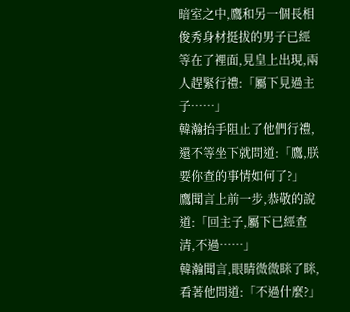暗室之中,鷹和另一個長相俊秀身材挺拔的男子已經等在了裡面,見皇上出現,兩人趕緊行禮:「屬下見過主子……」
韓瀚抬手阻止了他們行禮,還不等坐下就問道:「鷹,朕要你查的事情如何了?」
鷹聞言上前一步,恭敬的說道:「回主子,屬下已經查清,不過……」
韓瀚聞言,眼睛微微眯了眯,看著他問道:「不過什麼?」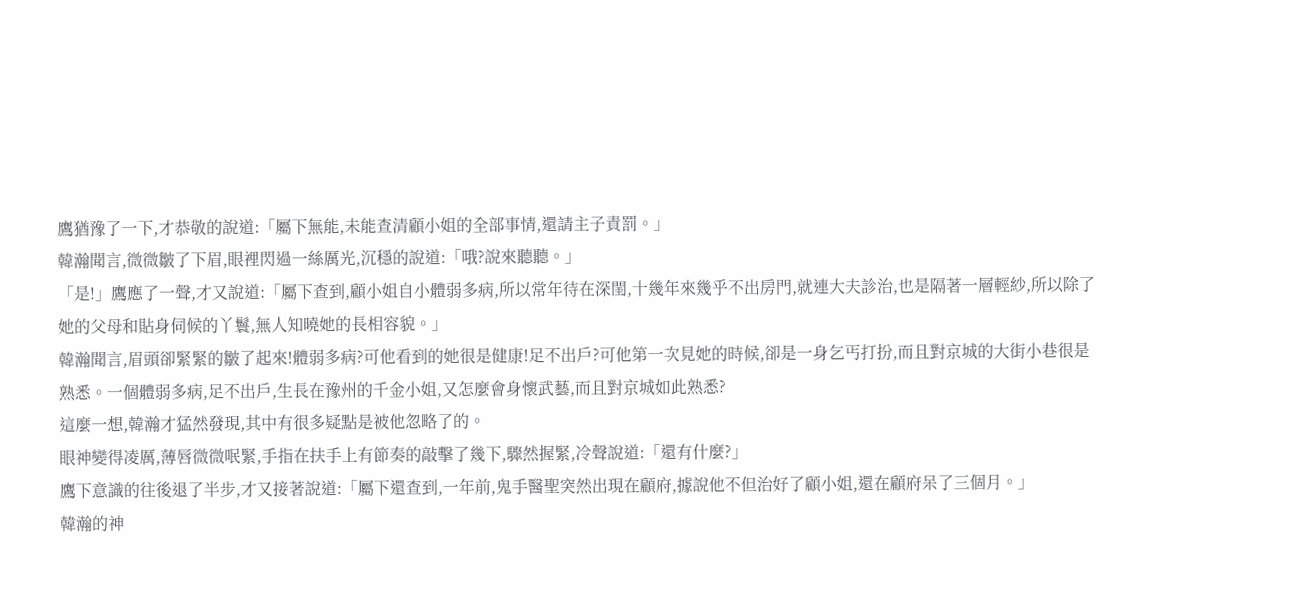鷹猶豫了一下,才恭敬的說道:「屬下無能,未能查清顧小姐的全部事情,還請主子責罰。」
韓瀚聞言,微微皺了下眉,眼裡閃過一絲厲光,沉穩的說道:「哦?說來聽聽。」
「是!」鷹應了一聲,才又說道:「屬下查到,顧小姐自小體弱多病,所以常年待在深閨,十幾年來幾乎不出房門,就連大夫診治,也是隔著一層輕紗,所以除了她的父母和貼身伺候的丫鬟,無人知曉她的長相容貌。」
韓瀚聞言,眉頭卻緊緊的皺了起來!體弱多病?可他看到的她很是健康!足不出戶?可他第一次見她的時候,卻是一身乞丐打扮,而且對京城的大街小巷很是熟悉。一個體弱多病,足不出戶,生長在豫州的千金小姐,又怎麼會身懷武藝,而且對京城如此熟悉?
這麼一想,韓瀚才猛然發現,其中有很多疑點是被他忽略了的。
眼神變得凌厲,薄唇微微呡緊,手指在扶手上有節奏的敲擊了幾下,驟然握緊,冷聲說道:「還有什麼?」
鷹下意識的往後退了半步,才又接著說道:「屬下還查到,一年前,鬼手醫聖突然出現在顧府,據說他不但治好了顧小姐,還在顧府呆了三個月。」
韓瀚的神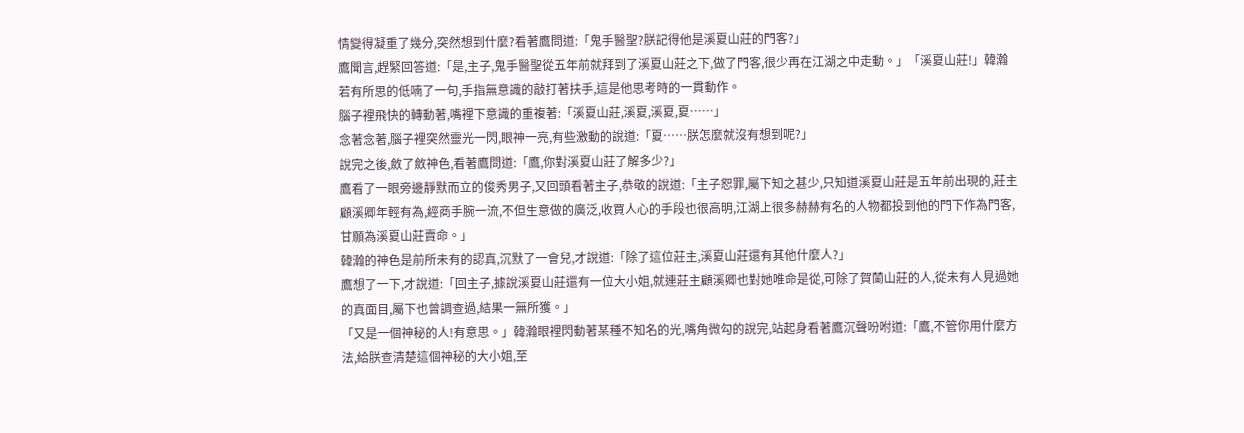情變得凝重了幾分,突然想到什麼?看著鷹問道:「鬼手醫聖?朕記得他是溪夏山莊的門客?」
鷹聞言,趕緊回答道:「是,主子,鬼手醫聖從五年前就拜到了溪夏山莊之下,做了門客,很少再在江湖之中走動。」「溪夏山莊!」韓瀚若有所思的低喃了一句,手指無意識的敲打著扶手,這是他思考時的一貫動作。
腦子裡飛快的轉動著,嘴裡下意識的重複著:「溪夏山莊,溪夏,溪夏,夏……」
念著念著,腦子裡突然靈光一閃,眼神一亮,有些激動的說道:「夏……朕怎麼就沒有想到呢?」
說完之後,斂了斂神色,看著鷹問道:「鷹,你對溪夏山莊了解多少?」
鷹看了一眼旁邊靜默而立的俊秀男子,又回頭看著主子,恭敬的說道:「主子恕罪,屬下知之甚少,只知道溪夏山莊是五年前出現的,莊主顧溪卿年輕有為,經商手腕一流,不但生意做的廣泛,收買人心的手段也很高明,江湖上很多赫赫有名的人物都投到他的門下作為門客,甘願為溪夏山莊賣命。」
韓瀚的神色是前所未有的認真,沉默了一會兒,才說道:「除了這位莊主,溪夏山莊還有其他什麼人?」
鷹想了一下,才說道:「回主子,據說溪夏山莊還有一位大小姐,就連莊主顧溪卿也對她唯命是從,可除了賀蘭山莊的人,從未有人見過她的真面目,屬下也曾調查過,結果一無所獲。」
「又是一個神秘的人!有意思。」韓瀚眼裡閃動著某種不知名的光,嘴角微勾的說完,站起身看著鷹沉聲吩咐道:「鷹,不管你用什麼方法,給朕查清楚這個神秘的大小姐,至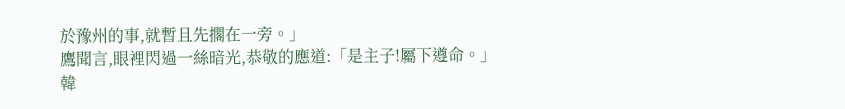於豫州的事,就暫且先擱在一旁。」
鷹聞言,眼裡閃過一絲暗光,恭敬的應道:「是主子!屬下遵命。」
韓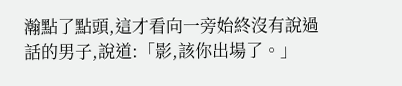瀚點了點頭,這才看向一旁始終沒有說過話的男子,說道:「影,該你出場了。」